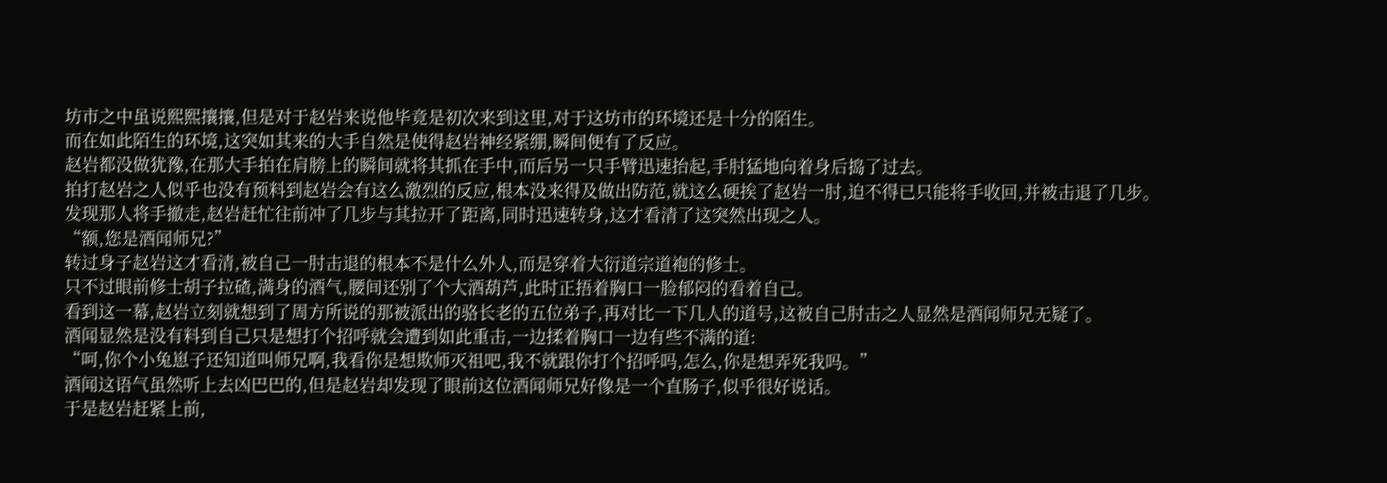坊市之中虽说熙熙攘攘,但是对于赵岩来说他毕竟是初次来到这里,对于这坊市的环境还是十分的陌生。
而在如此陌生的环境,这突如其来的大手自然是使得赵岩神经紧绷,瞬间便有了反应。
赵岩都没做犹豫,在那大手拍在肩膀上的瞬间就将其抓在手中,而后另一只手臂迅速抬起,手肘猛地向着身后捣了过去。
拍打赵岩之人似乎也没有预料到赵岩会有这么激烈的反应,根本没来得及做出防范,就这么硬挨了赵岩一肘,迫不得已只能将手收回,并被击退了几步。
发现那人将手撤走,赵岩赶忙往前冲了几步与其拉开了距离,同时迅速转身,这才看清了这突然出现之人。
“额,您是酒闻师兄?”
转过身子赵岩这才看清,被自己一肘击退的根本不是什么外人,而是穿着大衍道宗道袍的修士。
只不过眼前修士胡子拉碴,满身的酒气,腰间还别了个大酒葫芦,此时正捂着胸口一脸郁闷的看着自己。
看到这一幕,赵岩立刻就想到了周方所说的那被派出的骆长老的五位弟子,再对比一下几人的道号,这被自己肘击之人显然是酒闻师兄无疑了。
酒闻显然是没有料到自己只是想打个招呼就会遭到如此重击,一边揉着胸口一边有些不满的道:
“呵,你个小兔崽子还知道叫师兄啊,我看你是想欺师灭祖吧,我不就跟你打个招呼吗,怎么,你是想弄死我吗。”
酒闻这语气虽然听上去凶巴巴的,但是赵岩却发现了眼前这位酒闻师兄好像是一个直肠子,似乎很好说话。
于是赵岩赶紧上前,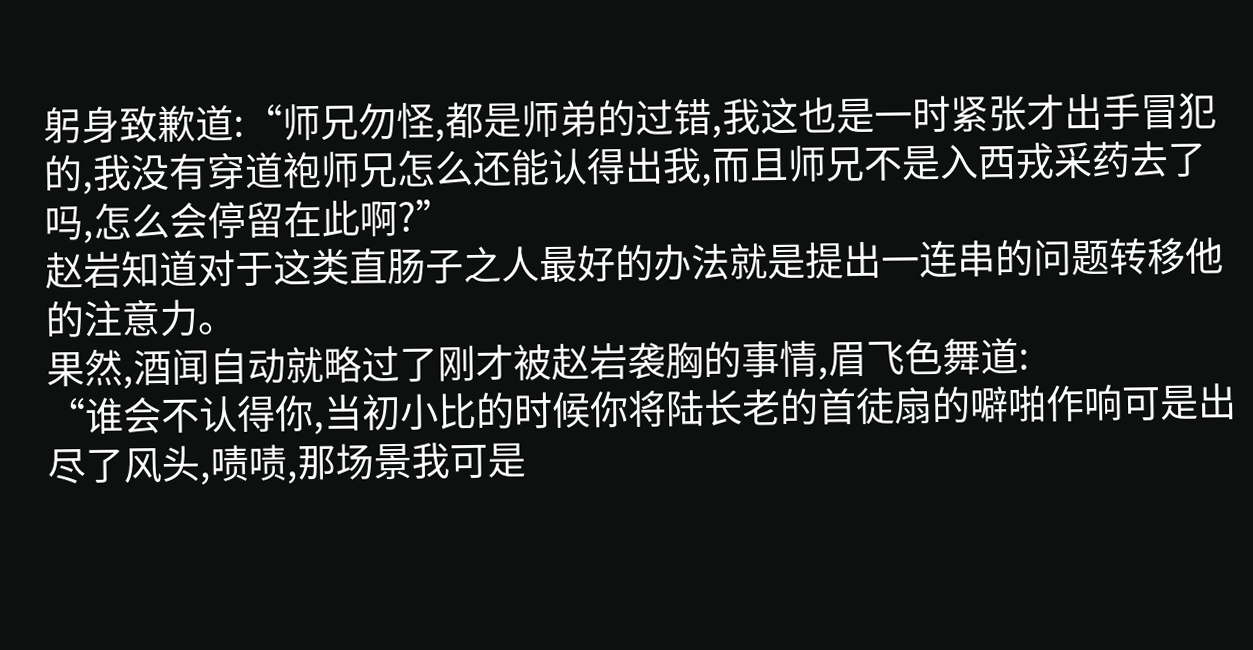躬身致歉道:“师兄勿怪,都是师弟的过错,我这也是一时紧张才出手冒犯的,我没有穿道袍师兄怎么还能认得出我,而且师兄不是入西戎采药去了吗,怎么会停留在此啊?”
赵岩知道对于这类直肠子之人最好的办法就是提出一连串的问题转移他的注意力。
果然,酒闻自动就略过了刚才被赵岩袭胸的事情,眉飞色舞道:
“谁会不认得你,当初小比的时候你将陆长老的首徒扇的噼啪作响可是出尽了风头,啧啧,那场景我可是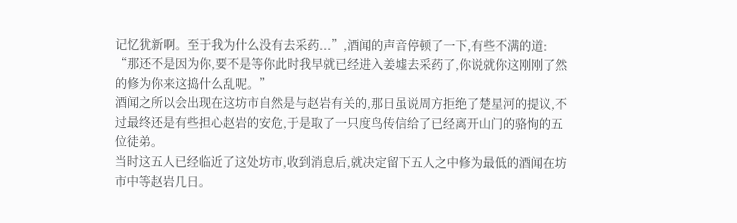记忆犹新啊。至于我为什么没有去采药...”,酒闻的声音停顿了一下,有些不满的道:
“那还不是因为你,要不是等你此时我早就已经进入姜墟去采药了,你说就你这刚刚了然的修为你来这捣什么乱呢。”
酒闻之所以会出现在这坊市自然是与赵岩有关的,那日虽说周方拒绝了楚星河的提议,不过最终还是有些担心赵岩的安危,于是取了一只度鸟传信给了已经离开山门的骆恂的五位徒弟。
当时这五人已经临近了这处坊市,收到消息后,就决定留下五人之中修为最低的酒闻在坊市中等赵岩几日。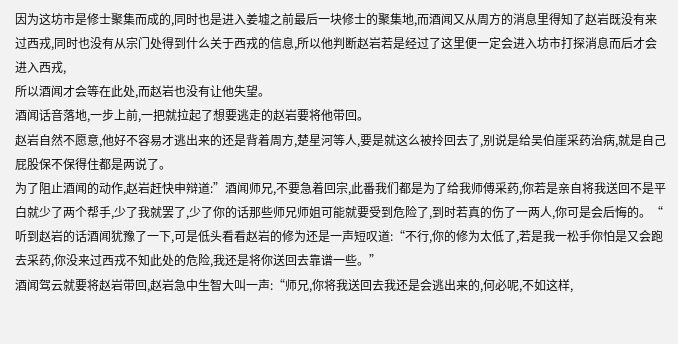因为这坊市是修士聚集而成的,同时也是进入姜墟之前最后一块修士的聚集地,而酒闻又从周方的消息里得知了赵岩既没有来过西戎,同时也没有从宗门处得到什么关于西戎的信息,所以他判断赵岩若是经过了这里便一定会进入坊市打探消息而后才会进入西戎,
所以酒闻才会等在此处,而赵岩也没有让他失望。
酒闻话音落地,一步上前,一把就拉起了想要逃走的赵岩要将他带回。
赵岩自然不愿意,他好不容易才逃出来的还是背着周方,楚星河等人,要是就这么被拎回去了,别说是给吴伯崖采药治病,就是自己屁股保不保得住都是两说了。
为了阻止酒闻的动作,赵岩赶快申辩道:”酒闻师兄,不要急着回宗,此番我们都是为了给我师傅采药,你若是亲自将我送回不是平白就少了两个帮手,少了我就罢了,少了你的话那些师兄师姐可能就要受到危险了,到时若真的伤了一两人,你可是会后悔的。“
听到赵岩的话酒闻犹豫了一下,可是低头看看赵岩的修为还是一声短叹道:“不行,你的修为太低了,若是我一松手你怕是又会跑去采药,你没来过西戎不知此处的危险,我还是将你送回去靠谱一些。”
酒闻驾云就要将赵岩带回,赵岩急中生智大叫一声:“师兄,你将我送回去我还是会逃出来的,何必呢,不如这样,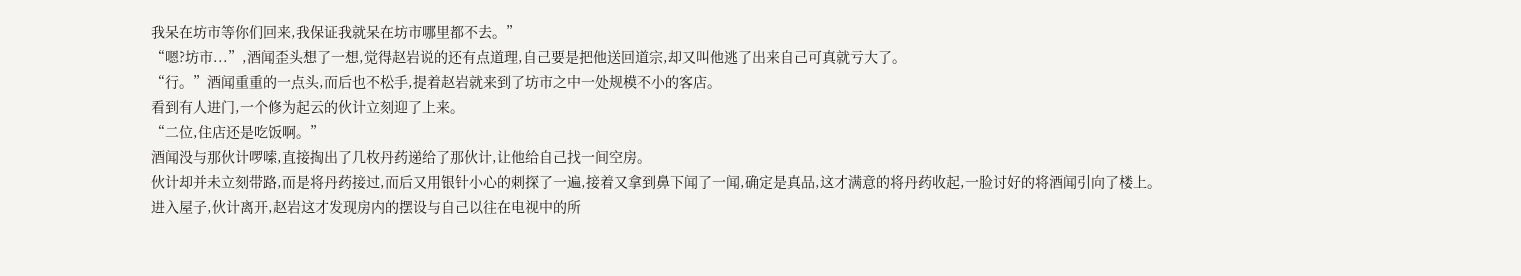我呆在坊市等你们回来,我保证我就呆在坊市哪里都不去。”
“嗯?坊市...”,酒闻歪头想了一想,觉得赵岩说的还有点道理,自己要是把他送回道宗,却又叫他逃了出来自己可真就亏大了。
“行。”酒闻重重的一点头,而后也不松手,提着赵岩就来到了坊市之中一处规模不小的客店。
看到有人进门,一个修为起云的伙计立刻迎了上来。
“二位,住店还是吃饭啊。”
酒闻没与那伙计啰嗦,直接掏出了几枚丹药递给了那伙计,让他给自己找一间空房。
伙计却并未立刻带路,而是将丹药接过,而后又用银针小心的刺探了一遍,接着又拿到鼻下闻了一闻,确定是真品,这才满意的将丹药收起,一脸讨好的将酒闻引向了楼上。
进入屋子,伙计离开,赵岩这才发现房内的摆设与自己以往在电视中的所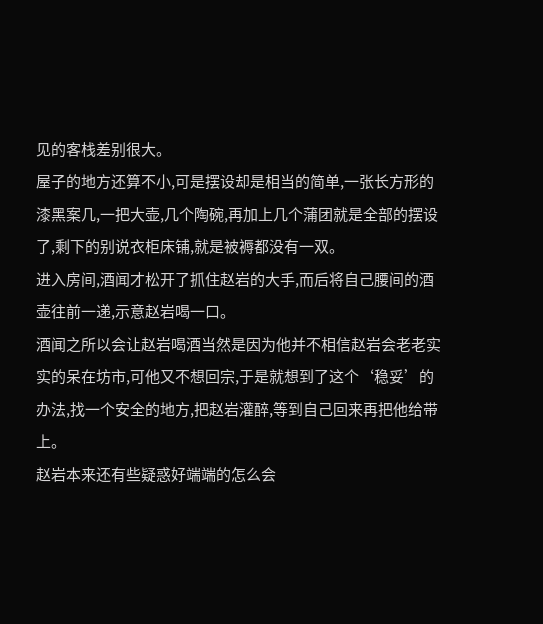见的客栈差别很大。
屋子的地方还算不小,可是摆设却是相当的简单,一张长方形的漆黑案几,一把大壶,几个陶碗,再加上几个蒲团就是全部的摆设了,剩下的别说衣柜床铺,就是被褥都没有一双。
进入房间,酒闻才松开了抓住赵岩的大手,而后将自己腰间的酒壶往前一递,示意赵岩喝一口。
酒闻之所以会让赵岩喝酒当然是因为他并不相信赵岩会老老实实的呆在坊市,可他又不想回宗,于是就想到了这个‘稳妥’的办法,找一个安全的地方,把赵岩灌醉,等到自己回来再把他给带上。
赵岩本来还有些疑惑好端端的怎么会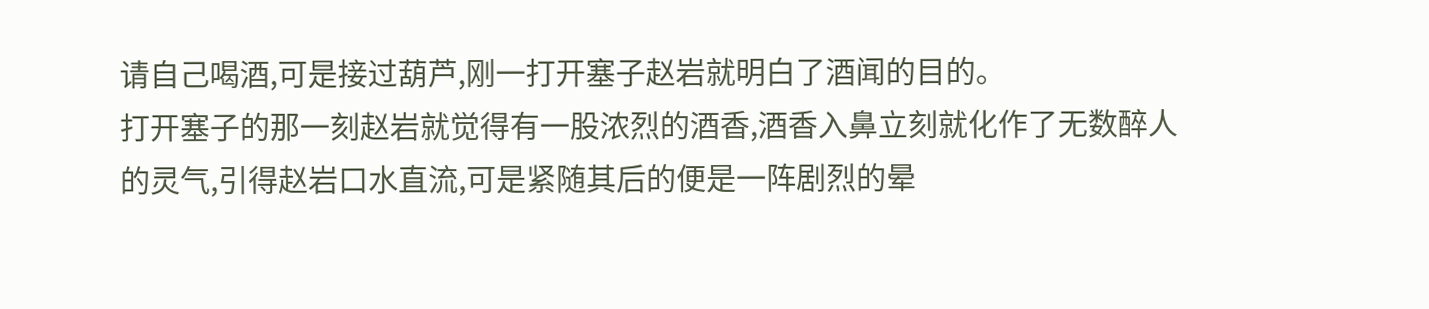请自己喝酒,可是接过葫芦,刚一打开塞子赵岩就明白了酒闻的目的。
打开塞子的那一刻赵岩就觉得有一股浓烈的酒香,酒香入鼻立刻就化作了无数醉人的灵气,引得赵岩口水直流,可是紧随其后的便是一阵剧烈的晕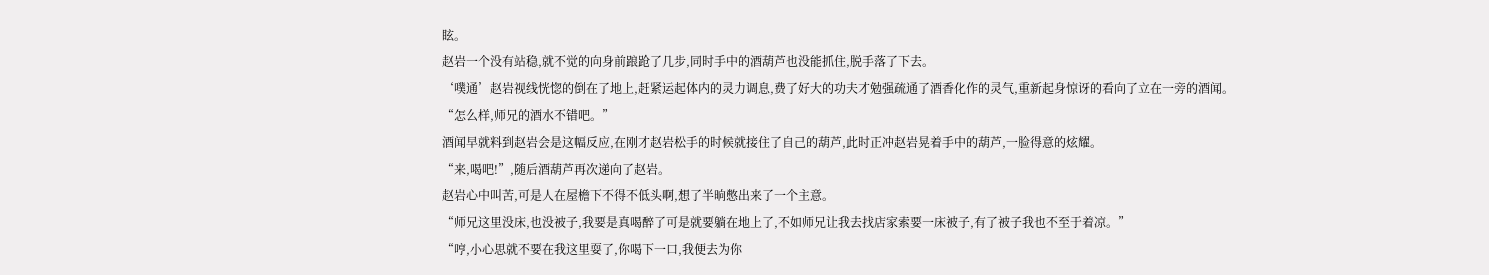眩。
赵岩一个没有站稳,就不觉的向身前踉跄了几步,同时手中的酒葫芦也没能抓住,脱手落了下去。
‘噗通’赵岩视线恍惚的倒在了地上,赶紧运起体内的灵力调息,费了好大的功夫才勉强疏通了酒香化作的灵气,重新起身惊讶的看向了立在一旁的酒闻。
“怎么样,师兄的酒水不错吧。”
酒闻早就料到赵岩会是这幅反应,在刚才赵岩松手的时候就接住了自己的葫芦,此时正冲赵岩晃着手中的葫芦,一脸得意的炫耀。
“来,喝吧!”,随后酒葫芦再次递向了赵岩。
赵岩心中叫苦,可是人在屋檐下不得不低头啊,想了半晌憋出来了一个主意。
“师兄这里没床,也没被子,我要是真喝醉了可是就要躺在地上了,不如师兄让我去找店家索要一床被子,有了被子我也不至于着凉。”
“哼,小心思就不要在我这里耍了,你喝下一口,我便去为你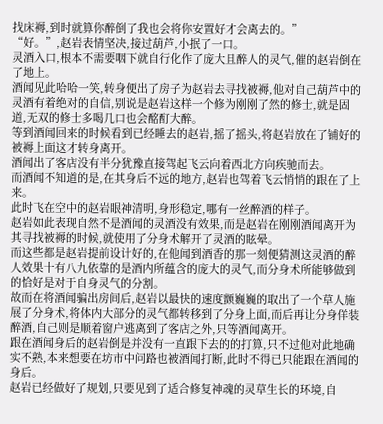找床褥,到时就算你醉倒了我也会将你安置好才会离去的。”
“好。”,赵岩表情坚决,接过葫芦,小抿了一口。
灵酒入口,根本不需要咽下就自行化作了庞大且醉人的灵气,催的赵岩倒在了地上。
酒闻见此哈哈一笑,转身便出了房子为赵岩去寻找被褥,他对自己葫芦中的灵酒有着绝对的自信,别说是赵岩这样一个修为刚刚了然的修士,就是固道,无双的修士多喝几口也会酩酊大醉。
等到酒闻回来的时候看到已经睡去的赵岩,摇了摇头,将赵岩放在了铺好的被褥上面这才转身离开。
酒闻出了客店没有半分犹豫直接驾起飞云向着西北方向疾驰而去。
而酒闻不知道的是,在其身后不远的地方,赵岩也驾着飞云悄悄的跟在了上来。
此时飞在空中的赵岩眼神清明,身形稳定,哪有一丝醉酒的样子。
赵岩如此表现自然不是酒闻的灵酒没有效果,而是赵岩在刚刚酒闻离开为其寻找被褥的时候,就使用了分身术解开了灵酒的眩晕。
而这些都是赵岩提前设计好的,在他闻到酒香的那一刻便猜测这灵酒的醉人效果十有八九依靠的是酒内所蕴含的庞大的灵气,而分身术所能够做到的恰好是对于自身灵气的分割。
故而在将酒闻骗出房间后,赵岩以最快的速度颤巍巍的取出了一个草人施展了分身术,将体内大部分的灵气都转移到了分身上面,而后再让分身佯装醉酒,自己则是顺着窗户逃离到了客店之外,只等酒闻离开。
跟在酒闻身后的赵岩倒是并没有一直跟下去的的打算,只不过他对此地确实不熟,本来想要在坊市中问路也被酒闻打断,此时不得已只能跟在酒闻的身后。
赵岩已经做好了规划,只要见到了适合修复神魂的灵草生长的环境,自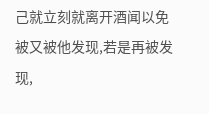己就立刻就离开酒闻以免被又被他发现,若是再被发现,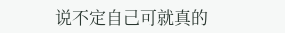说不定自己可就真的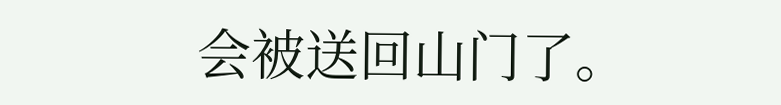会被送回山门了。